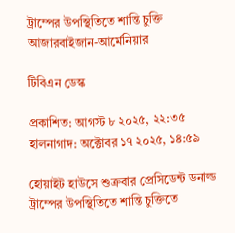ট্রাম্পের উপস্থিতিতে শান্তি চুক্তি আজারবাইজান-আর্মেনিয়ার

টিবিএন ডেস্ক

প্রকাশিত: আগস্ট ৮ ২০২৫, ২২:৩৫ হালনাগাদ: অক্টোবর ১৭ ২০২৫, ১৪:৫৯

হোয়াইট হাউসে শুক্রবার প্রেসিডেন্ট ডনাল্ড ট্রাম্পের উপস্থিতিতে শান্তি চুক্তিতে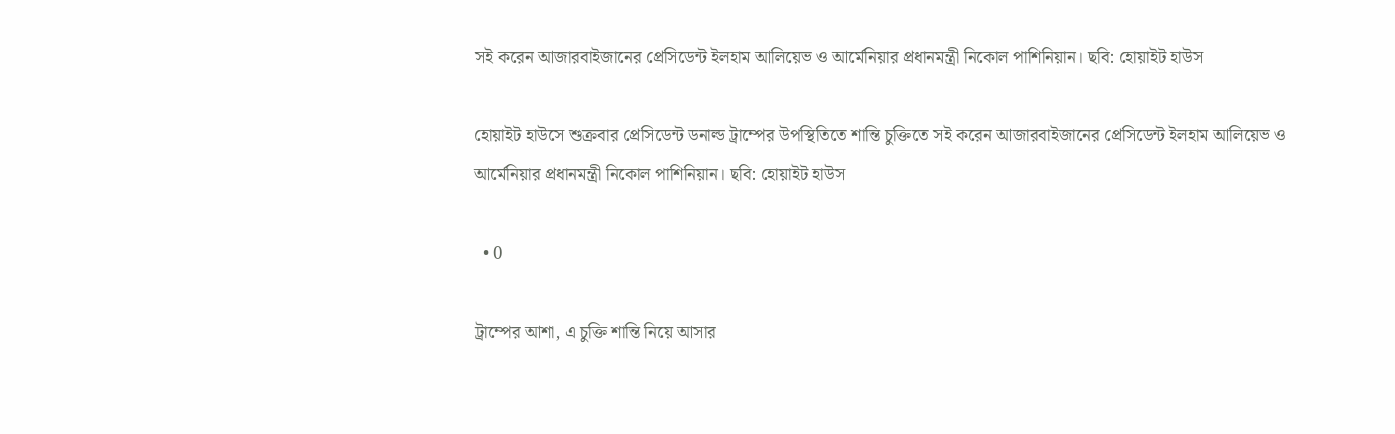সই করেন আজারবাইজানের প্রেসিডেন্ট ইলহাম আলিয়েভ ও আর্মেনিয়ার প্রধানমন্ত্রী নিকোল পাশিনিয়ান। ছবি: হোয়াইট হাউস

হোয়াইট হাউসে শুক্রবার প্রেসিডেন্ট ডনাল্ড ট্রাম্পের উপস্থিতিতে শান্তি চুক্তিতে সই করেন আজারবাইজানের প্রেসিডেন্ট ইলহাম আলিয়েভ ও আর্মেনিয়ার প্রধানমন্ত্রী নিকোল পাশিনিয়ান। ছবি: হোয়াইট হাউস

  • 0

ট্রাম্পের আশা, এ চুক্তি শান্তি নিয়ে আসার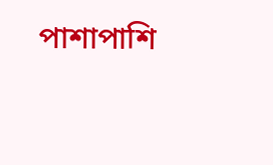পাশাপাশি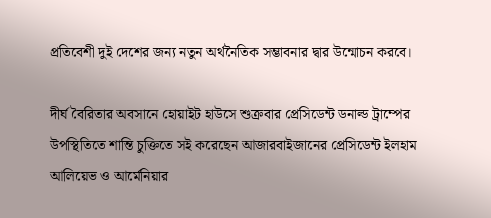প্রতিবেশী দুই দেশের জন্য নতুন অর্থনৈতিক সম্ভাবনার দ্বার উন্মোচন করবে।

দীর্ঘ বৈরিতার অবসানে হোয়াইট হাউসে শুক্রবার প্রেসিডেন্ট ডনাল্ড ট্রাম্পের উপস্থিতিতে শান্তি চুক্তিতে সই করেছেন আজারবাইজানের প্রেসিডেন্ট ইলহাম আলিয়েভ ও আর্মেনিয়ার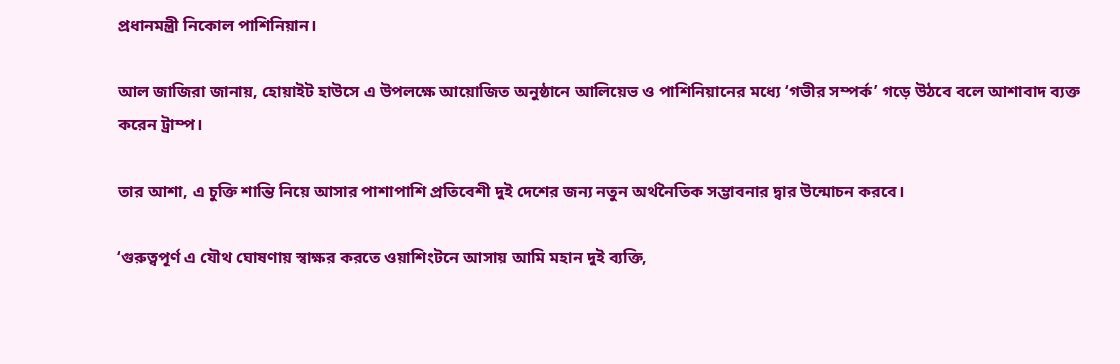প্রধানমন্ত্রী নিকোল পাশিনিয়ান।

আল জাজিরা জানায়, হোয়াইট হাউসে এ উপলক্ষে আয়োজিত অনুষ্ঠানে আলিয়েভ ও পাশিনিয়ানের মধ্যে ‘গভীর সম্পর্ক’ গড়ে উঠবে বলে আশাবাদ ব্যক্ত করেন ট্রাম্প।

তার আশা, এ চুক্তি শান্তি নিয়ে আসার পাশাপাশি প্রতিবেশী দুই দেশের জন্য নতুন অর্থনৈতিক সম্ভাবনার দ্বার উন্মোচন করবে।

‘গুরুত্বপূর্ণ এ যৌথ ঘোষণায় স্বাক্ষর করতে ওয়াশিংটনে আসায় আমি মহান দুই ব্যক্তি,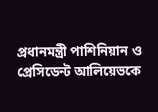প্রধানমন্ত্রী পাশিনিয়ান ও প্রেসিডেন্ট আলিয়েভকে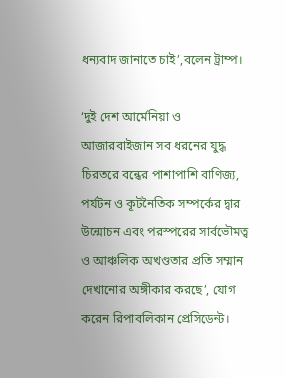ধন্যবাদ জানাতে চাই’,বলেন ট্রাম্প।

‘দুই দেশ আর্মেনিয়া ও আজারবাইজান সব ধরনের যুদ্ধ চিরতরে বন্ধের পাশাপাশি বাণিজ্য, পর্যটন ও কূটনৈতিক সম্পর্কের দ্বার উন্মোচন এবং পরস্পরের সার্বভৌমত্ব ও আঞ্চলিক অখণ্ডতার প্রতি সম্মান দেখানোর অঙ্গীকার করছে’, যোগ করেন রিপাবলিকান প্রেসিডেন্ট।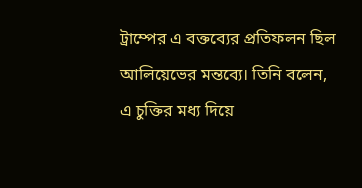ট্রাম্পের এ বক্তব্যের প্রতিফলন ছিল আলিয়েভের মন্তব্যে। তিনি বলেন, এ চুক্তির মধ্য দিয়ে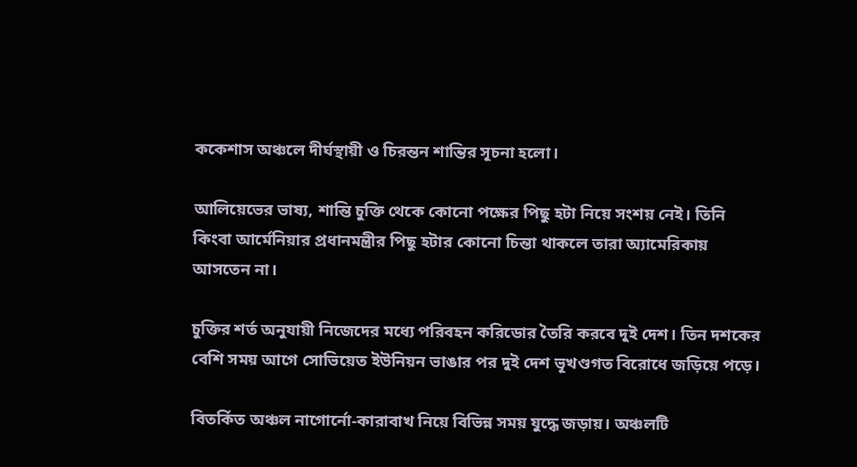ককেশাস অঞ্চলে দীর্ঘস্থায়ী ও চিরন্তন শান্তির সূচনা হলো।

আলিয়েভের ভাষ্য, শান্তি চুক্তি থেকে কোনো পক্ষের পিছু হটা নিয়ে সংশয় নেই। তিনি কিংবা আর্মেনিয়ার প্রধানমন্ত্রীর পিছু হটার কোনো চিন্তা থাকলে তারা অ্যামেরিকায় আসতেন না।

চুক্তির শর্ত অনুযায়ী নিজেদের মধ্যে পরিবহন করিডোর তৈরি করবে দুই দেশ। তিন দশকের বেশি সময় আগে সোভিয়েত ইউনিয়ন ভাঙার পর দুই দেশ ভূখণ্ডগত বিরোধে জড়িয়ে পড়ে।

বিতর্কিত অঞ্চল নাগোর্নো-কারাবাখ নিয়ে বিভিন্ন সময় যুদ্ধে জড়ায়। অঞ্চলটি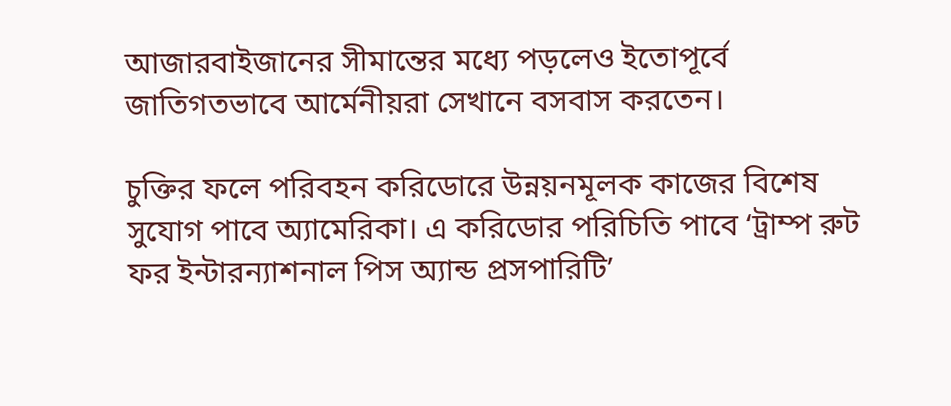আজারবাইজানের সীমান্তের মধ্যে পড়লেও ইতোপূর্বে জাতিগতভাবে আর্মেনীয়রা সেখানে বসবাস করতেন।

চুক্তির ফলে পরিবহন করিডোরে উন্নয়নমূলক কাজের বিশেষ সুযোগ পাবে অ্যামেরিকা। এ করিডোর পরিচিতি পাবে ‘ট্রাম্প রুট ফর ইন্টারন্যাশনাল পিস অ্যান্ড প্রসপারিটি’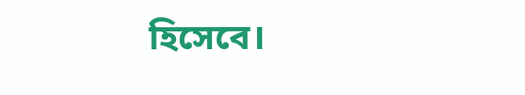হিসেবে।